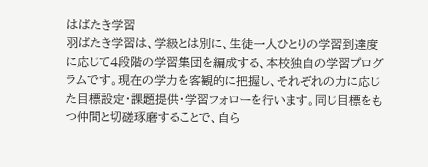はばたき学習
羽ばたき学習は、学級とは別に、生徒一人ひとりの学習到達度に応じて4段階の学習集団を編成する、本校独自の学習プログラムです。現在の学力を客観的に把握し、それぞれの力に応じた目標設定・課題提供・学習フォローを行います。同じ目標をもつ仲間と切磋琢磨することで、自ら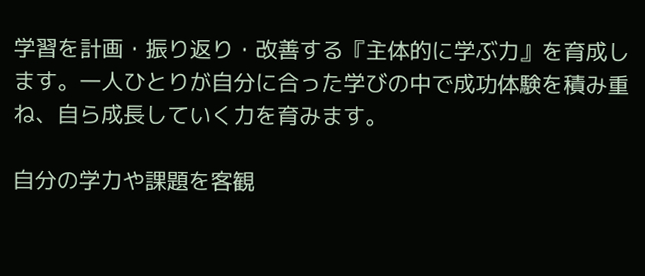学習を計画・振り返り・改善する『主体的に学ぶ力』を育成します。一人ひとりが自分に合った学びの中で成功体験を積み重ね、自ら成長していく力を育みます。

自分の学力や課題を客観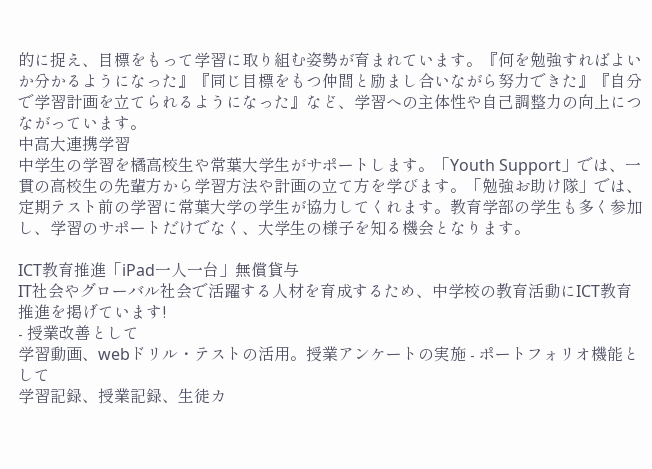的に捉え、目標をもって学習に取り組む姿勢が育まれています。『何を勉強すればよいか分かるようになった』『同じ目標をもつ仲間と励まし合いながら努力できた』『自分で学習計画を立てられるようになった』など、学習への主体性や自己調整力の向上につながっています。
中高大連携学習
中学生の学習を橘高校生や常葉大学生がサポートします。「Youth Support」では、一貫の高校生の先輩方から学習方法や計画の立て方を学びます。「勉強お助け隊」では、定期テスト前の学習に常葉大学の学生が協力してくれます。教育学部の学生も多く参加し、学習のサポートだけでなく、大学生の様子を知る機会となります。

ICT教育推進「iPad一人一台」無償貸与
IT社会やグローバル社会で活躍する人材を育成するため、中学校の教育活動にICT教育推進を掲げています!
- 授業改善として
学習動画、webドリル・テストの活用。授業アンケートの実施 - ポートフォリオ機能として
学習記録、授業記録、生徒カ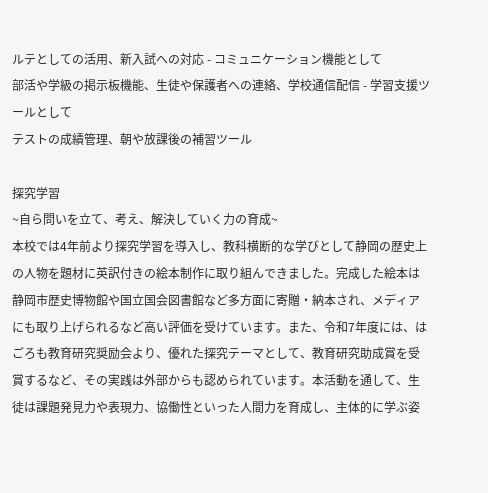ルテとしての活用、新入試への対応 - コミュニケーション機能として
部活や学級の掲示板機能、生徒や保護者への連絡、学校通信配信 - 学習支援ツールとして
テストの成績管理、朝や放課後の補習ツール

探究学習
~自ら問いを立て、考え、解決していく力の育成~
本校では4年前より探究学習を導入し、教科横断的な学びとして静岡の歴史上の人物を題材に英訳付きの絵本制作に取り組んできました。完成した絵本は静岡市歴史博物館や国立国会図書館など多方面に寄贈・納本され、メディアにも取り上げられるなど高い評価を受けています。また、令和7年度には、はごろも教育研究奨励会より、優れた探究テーマとして、教育研究助成賞を受賞するなど、その実践は外部からも認められています。本活動を通して、生徒は課題発見力や表現力、協働性といった人間力を育成し、主体的に学ぶ姿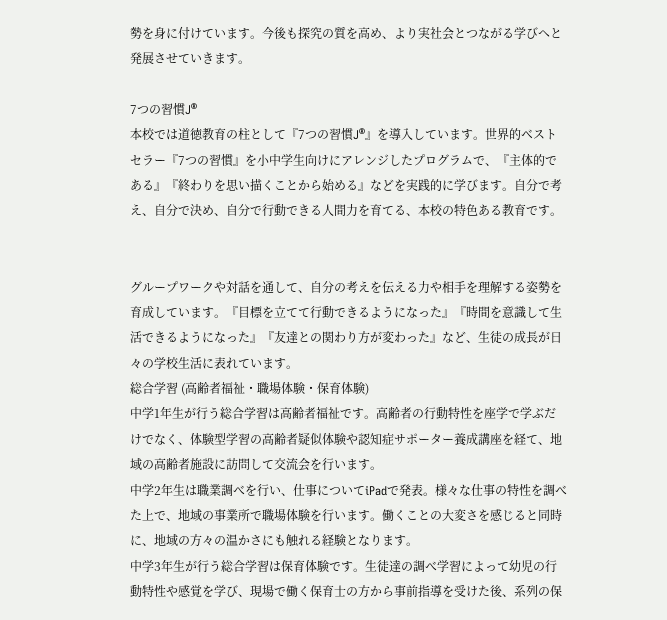勢を身に付けています。今後も探究の質を高め、より実社会とつながる学びへと発展させていきます。

7つの習慣J®
本校では道徳教育の柱として『7つの習慣J®』を導入しています。世界的ベストセラー『7つの習慣』を小中学生向けにアレンジしたプログラムで、『主体的である』『終わりを思い描くことから始める』などを実践的に学びます。自分で考え、自分で決め、自分で行動できる人間力を育てる、本校の特色ある教育です。


グループワークや対話を通して、自分の考えを伝える力や相手を理解する姿勢を育成しています。『目標を立てて行動できるようになった』『時間を意識して生活できるようになった』『友達との関わり方が変わった』など、生徒の成長が日々の学校生活に表れています。
総合学習 (高齢者福祉・職場体験・保育体験)
中学1年生が行う総合学習は高齢者福祉です。高齢者の行動特性を座学で学ぶだけでなく、体験型学習の高齢者疑似体験や認知症サポーター養成講座を経て、地域の高齢者施設に訪問して交流会を行います。
中学2年生は職業調べを行い、仕事についてiPadで発表。様々な仕事の特性を調べた上で、地域の事業所で職場体験を行います。働くことの大変さを感じると同時に、地域の方々の温かさにも触れる経験となります。
中学3年生が行う総合学習は保育体験です。生徒達の調べ学習によって幼児の行動特性や感覚を学び、現場で働く保育士の方から事前指導を受けた後、系列の保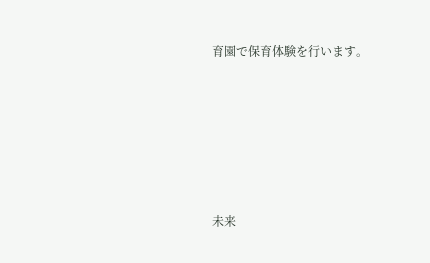育園で保育体験を行います。






未来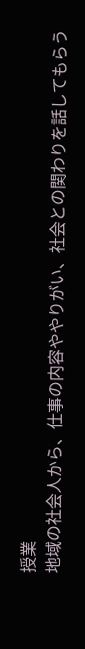授業
地域の社会人から、仕事の内容ややりがい、社会との関わりを話してもらう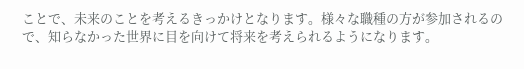ことで、未来のことを考えるきっかけとなります。様々な職種の方が参加されるので、知らなかった世界に目を向けて将来を考えられるようになります。